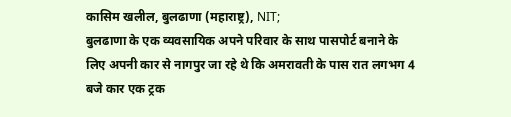कासिम खलील, बुलढाणा (महाराष्ट्र), NIT;
बुलढाणा के एक व्यवसायिक अपने परिवार के साथ पासपोर्ट बनाने के लिए अपनी कार से नागपुर जा रहे थे कि अमरावती के पास रात लगभग 4 बजे कार एक ट्रक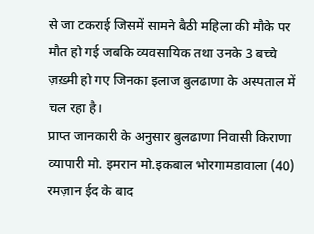से जा टकराई जिसमें सामने बैठी महिला की मौके पर मौत हो गई जबकि व्यवसायिक तथा उनके 3 बच्चे ज़ख़्मी हो गए जिनका इलाज बुलढाणा के अस्पताल में चल रहा है।
प्राप्त जानकारी के अनुसार बुलढाणा निवासी किराणा व्यापारी मो. इमरान मो.इकबाल भोरगामडावाला (40) रमज़ान ईद के बाद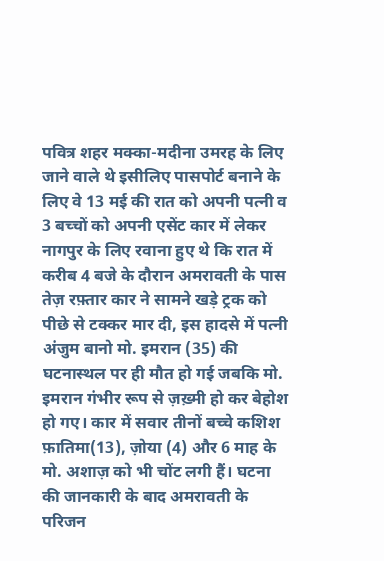पवित्र शहर मक्का-मदीना उमरह के लिए जाने वाले थे इसीलिए पासपोर्ट बनाने के लिए वे 13 मई की रात को अपनी पत्नी व 3 बच्चों को अपनी एसेंट कार में लेकर नागपुर के लिए रवाना हुए थे कि रात में करीब 4 बजे के दौरान अमरावती के पास तेज़ रफ़्तार कार ने सामने खड़े ट्रक को पीछे से टक्कर मार दी, इस हादसे में पत्नी अंजुम बानो मो. इमरान (35) की घटनास्थल पर ही मौत हो गई जबकि मो. इमरान गंभीर रूप से ज़ख़्मी हो कर बेहोश हो गए। कार में सवार तीनों बच्चे कशिश फ़ातिमा(13), ज़ोया (4) और 6 माह के मो. अशाज़ को भी चोंट लगी हैं। घटना की जानकारी के बाद अमरावती के परिजन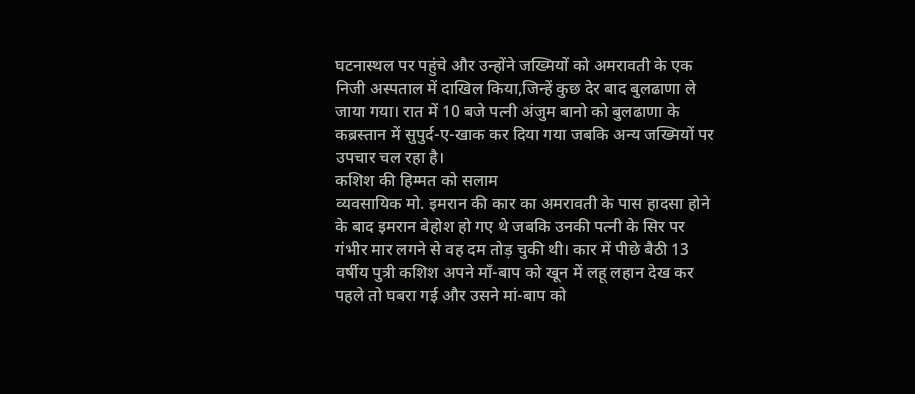घटनास्थल पर पहुंचे और उन्होंने जख्मियों को अमरावती के एक निजी अस्पताल में दाखिल किया,जिन्हें कुछ देर बाद बुलढाणा ले जाया गया। रात में 10 बजे पत्नी अंजुम बानो को बुलढाणा के कब्रस्तान में सुपुर्द-ए-खाक कर दिया गया जबकि अन्य जख्मियों पर उपचार चल रहा है।
कशिश की हिम्मत को सलाम
व्यवसायिक मो. इमरान की कार का अमरावती के पास हादसा होने के बाद इमरान बेहोश हो गए थे जबकि उनकी पत्नी के सिर पर गंभीर मार लगने से वह दम तोड़ चुकी थी। कार में पीछे बैठी 13 वर्षीय पुत्री कशिश अपने माँ-बाप को खून में लहू लहान देख कर पहले तो घबरा गई और उसने मां-बाप को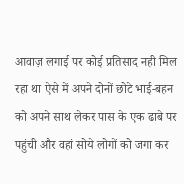आवाज़ लगाई पर कोई प्रतिसाद नही मिल रहा था ऐसे में अपने दोनों छोटे भाई-बहन को अपने साथ लेकर पास के एक ढाबे पर पहुंची और वहां सोये लोगों को जगा कर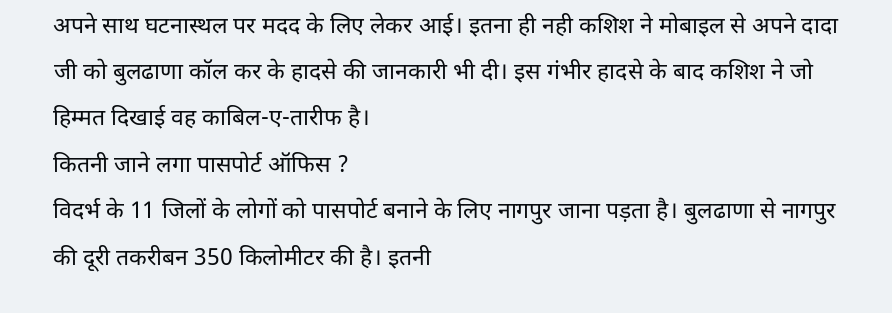अपने साथ घटनास्थल पर मदद के लिए लेकर आई। इतना ही नही कशिश ने मोबाइल से अपने दादा जी को बुलढाणा कॉल कर के हादसे की जानकारी भी दी। इस गंभीर हादसे के बाद कशिश ने जो हिम्मत दिखाई वह काबिल-ए-तारीफ है।
कितनी जाने लगा पासपोर्ट ऑफिस ?
विदर्भ के 11 जिलों के लोगों को पासपोर्ट बनाने के लिए नागपुर जाना पड़ता है। बुलढाणा से नागपुर की दूरी तकरीबन 350 किलोमीटर की है। इतनी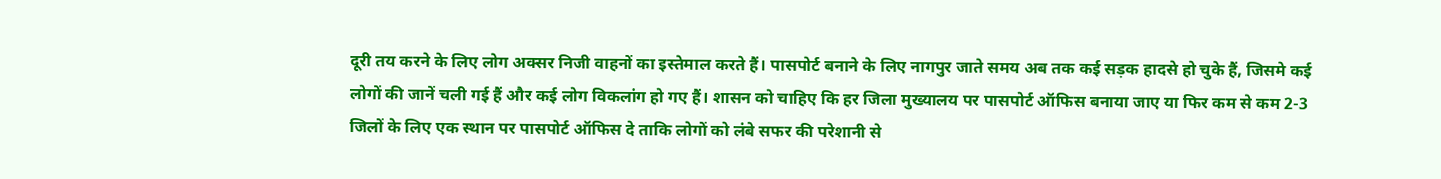दूरी तय करने के लिए लोग अक्सर निजी वाहनों का इस्तेमाल करते हैं। पासपोर्ट बनाने के लिए नागपुर जाते समय अब तक कई सड़क हादसे हो चुके हैं, जिसमे कई लोगों की जानें चली गई हैं और कई लोग विकलांग हो गए हैं। शासन को चाहिए कि हर जिला मुख्यालय पर पासपोर्ट ऑफिस बनाया जाए या फिर कम से कम 2-3 जिलों के लिए एक स्थान पर पासपोर्ट ऑफिस दे ताकि लोगों को लंबे सफर की परेशानी से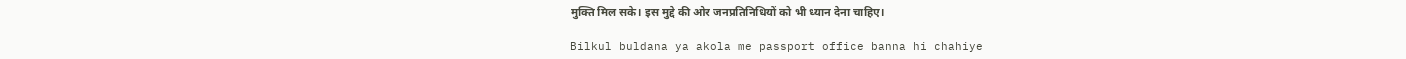मुक्ति मिल सके। इस मुद्दे की ओर जनप्रतिनिधियों को भी ध्यान देना चाहिए।

Bilkul buldana ya akola me passport office banna hi chahiye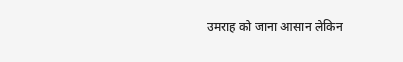उमराह को जाना आसान लेकिन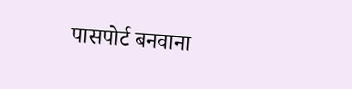पासपोर्ट बनवाना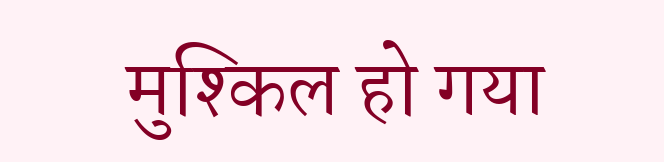मुश्किल हो गया